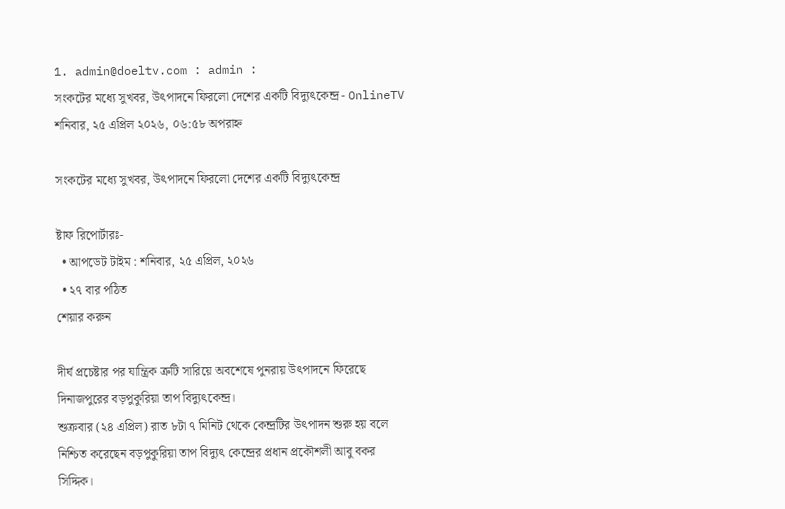1. admin@doeltv.com : admin :
সংকটের মধ্যে সুখবর, উৎপাদনে ফিরলো দেশের একটি বিদ্যুৎকেন্দ্র - OnlineTV
শনিবার, ২৫ এপ্রিল ২০২৬, ০৬:৫৮ অপরাহ্ন

সংকটের মধ্যে সুখবর, উৎপাদনে ফিরলো দেশের একটি বিদ্যুৎকেন্দ্র

ষ্টাফ রিপোর্টারঃ-
  • আপডেট টাইম : শনিবার, ২৫ এপ্রিল, ২০২৬
  • ২৭ বার পঠিত
শেয়ার করুন

দীর্ঘ প্রচেষ্টার পর যান্ত্রিক ত্রুটি সারিয়ে অবশেষে পুনরায় উৎপাদনে ফিরেছে দিনাজপুরের বড়পুকুরিয়া তাপ বিদ্যুৎকেন্দ্র।
শুক্রবার (২৪ এপ্রিল) রাত ৮টা ৭ মিনিট থেকে কেন্দ্রটির উৎপাদন শুরু হয় বলে নিশ্চিত করেছেন বড়পুকুরিয়া তাপ বিদ্যুৎ কেন্দ্রের প্রধান প্রকৌশলী আবু বকর সিদ্দিক।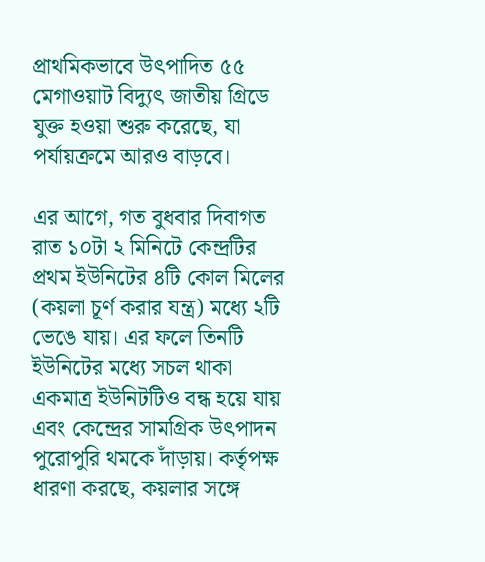প্রাথমিকভাবে উৎপাদিত ৫৫ মেগাওয়াট বিদ্যুৎ জাতীয় গ্রিডে যুক্ত হওয়া শুরু করেছে, যা পর্যায়ক্রমে আরও বাড়বে।

এর আগে, গত বুধবার দিবাগত রাত ১০টা ২ মিনিটে কেন্দ্রটির প্রথম ইউনিটের ৪টি কোল মিলের (কয়লা চূর্ণ করার যন্ত্র) মধ্যে ২টি ভেঙে যায়। এর ফলে তিনটি ইউনিটের মধ্যে সচল থাকা একমাত্র ইউনিটটিও বন্ধ হয়ে যায় এবং কেন্দ্রের সামগ্রিক উৎপাদন পুরোপুরি থমকে দাঁড়ায়। কর্তৃপক্ষ ধারণা করছে, কয়লার সঙ্গে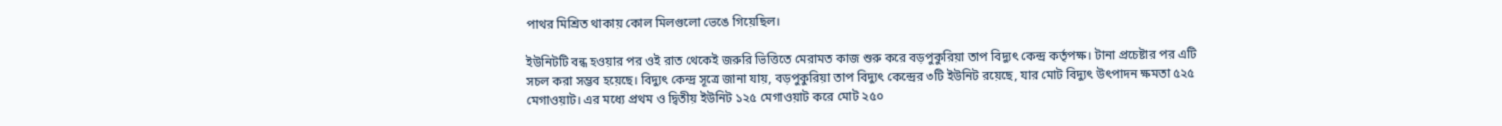পাথর মিশ্রিত থাকায় কোল মিলগুলো ভেঙে গিয়েছিল।

ইউনিটটি বন্ধ হওয়ার পর ওই রাত থেকেই জরুরি ভিত্তিতে মেরামত কাজ শুরু করে বড়পুকুরিয়া তাপ বিদ্যুৎ কেন্দ্র কর্তৃপক্ষ। টানা প্রচেষ্টার পর এটি সচল করা সম্ভব হয়েছে। বিদ্যুৎ কেন্দ্র সূত্রে জানা যায়, বড়পুকুরিয়া তাপ বিদ্যুৎ কেন্দ্রের ৩টি ইউনিট রয়েছে, যার মোট বিদ্যুৎ উৎপাদন ক্ষমতা ৫২৫ মেগাওয়াট। এর মধ্যে প্রথম ও দ্বিতীয় ইউনিট ১২৫ মেগাওয়াট করে মোট ২৫০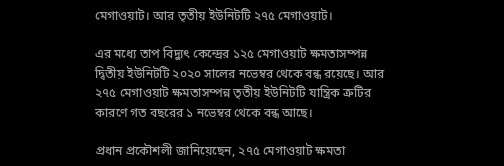মেগাওয়াট। আর তৃতীয় ইউনিটটি ২৭৫ মেগাওয়াট।

এর মধ্যে তাপ বিদ্যুৎ কেন্দ্রের ১২৫ মেগাওয়াট ক্ষমতাসম্পন্ন দ্বিতীয় ইউনিটটি ২০২০ সালের নভেম্বর থেকে বন্ধ রয়েছে। আর ২৭৫ মেগাওয়াট ক্ষমতাসম্পন্ন তৃতীয় ইউনিটটি যান্ত্রিক ত্রুটির কারণে গত বছরের ১ নভেম্বর থেকে বন্ধ আছে।

প্রধান প্রকৌশলী জানিয়েছেন, ২৭৫ মেগাওয়াট ক্ষমতা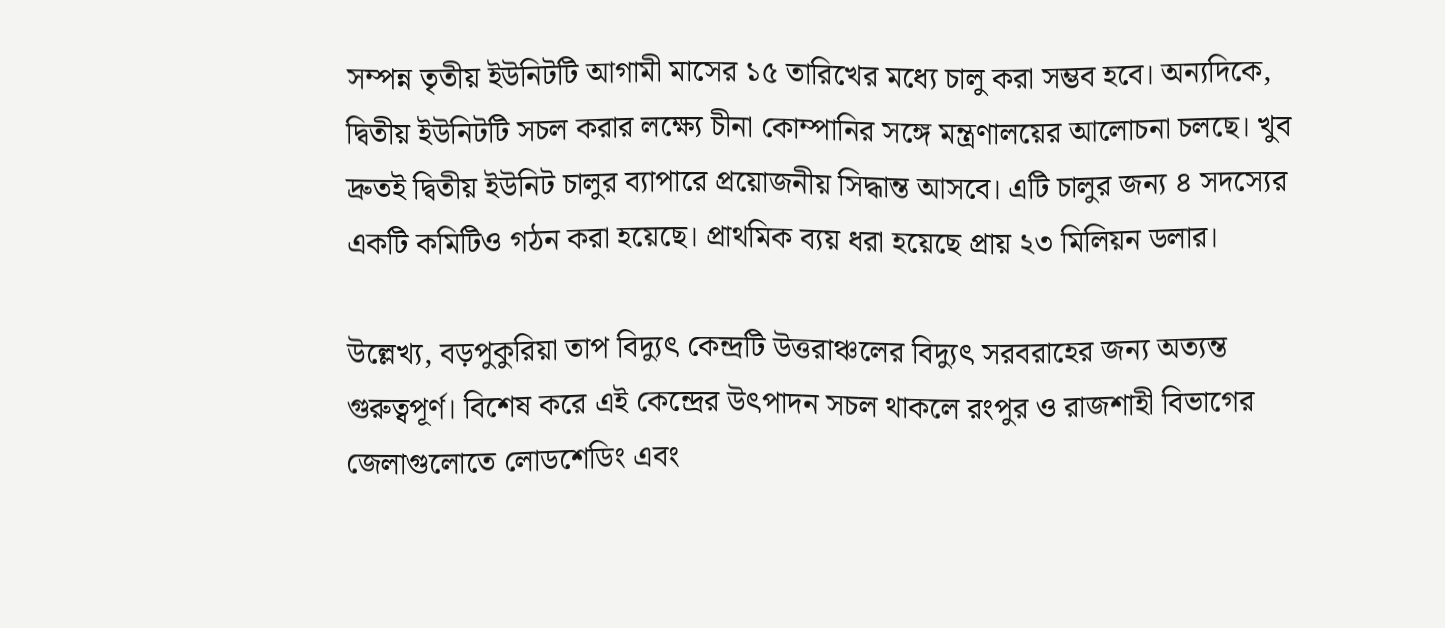সম্পন্ন তৃতীয় ইউনিটটি আগামী মাসের ১৫ তারিখের মধ্যে চালু করা সম্ভব হবে। অন্যদিকে, দ্বিতীয় ইউনিটটি সচল করার লক্ষ্যে চীনা কোম্পানির সঙ্গে মন্ত্রণালয়ের আলোচনা চলছে। খুব দ্রুতই দ্বিতীয় ইউনিট চালুর ব্যাপারে প্রয়োজনীয় সিদ্ধান্ত আসবে। এটি চালুর জন্য ৪ সদস্যের একটি কমিটিও গঠন করা হয়েছে। প্রাথমিক ব্যয় ধরা হয়েছে প্রায় ২৩ মিলিয়ন ডলার।

উল্লেখ্য, বড়পুকুরিয়া তাপ বিদ্যুৎ কেন্দ্রটি উত্তরাঞ্চলের বিদ্যুৎ সরবরাহের জন্য অত্যন্ত গুরুত্বপূর্ণ। বিশেষ করে এই কেন্দ্রের উৎপাদন সচল থাকলে রংপুর ও রাজশাহী বিভাগের জেলাগুলোতে লোডশেডিং এবং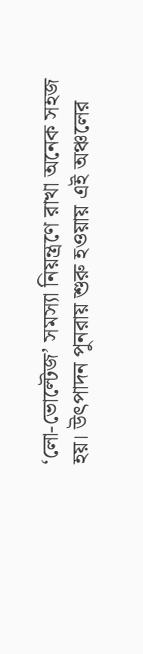‘লো-ভোল্টেজ’ সমস্যা নিয়ন্ত্রণে রাখা অনেক সহজ হয়। উৎপাদন পুনরায় শুরু হওয়ায় এই অঞ্চলের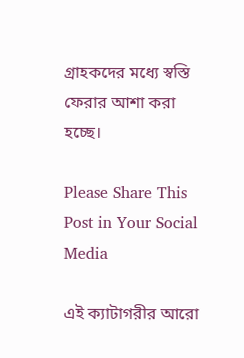গ্রাহকদের মধ্যে স্বস্তি ফেরার আশা করা হচ্ছে।

Please Share This Post in Your Social Media

এই ক্যাটাগরীর আরো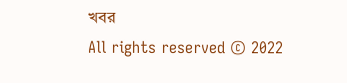খবর
All rights reserved © 2022